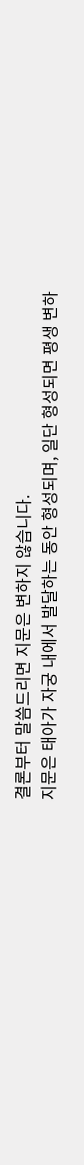결론부터 말씀드리면 지문은 변하지 않습니다.
지문은 태아가 자궁 내에서 발달하는 동안 형성되며, 일단 형성되면 평생 변하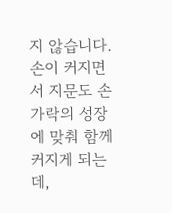지 않습니다.
손이 커지면서 지문도 손가락의 성장에 맞춰 함께 커지게 되는데,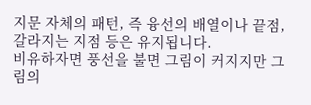지문 자체의 패턴, 즉 융선의 배열이나 끝점, 갈라지는 지점 등은 유지됩니다.
비유하자면 풍선을 불면 그림이 커지지만 그림의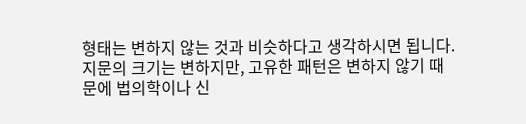형태는 변하지 않는 것과 비슷하다고 생각하시면 됩니다. 지문의 크기는 변하지만, 고유한 패턴은 변하지 않기 때문에 법의학이나 신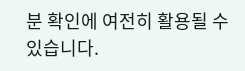분 확인에 여전히 활용될 수 있습니다.